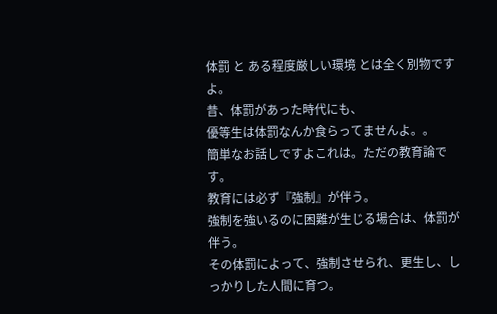体罰 と ある程度厳しい環境 とは全く別物ですよ。
昔、体罰があった時代にも、
優等生は体罰なんか食らってませんよ。。
簡単なお話しですよこれは。ただの教育論です。
教育には必ず『強制』が伴う。
強制を強いるのに困難が生じる場合は、体罰が伴う。
その体罰によって、強制させられ、更生し、しっかりした人間に育つ。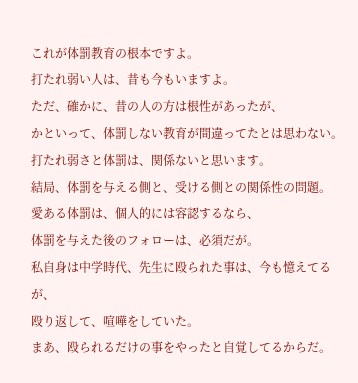これが体罰教育の根本ですよ。
打たれ弱い人は、昔も今もいますよ。
ただ、確かに、昔の人の方は根性があったが、
かといって、体罰しない教育が間違ってたとは思わない。
打たれ弱さと体罰は、関係ないと思います。
結局、体罰を与える側と、受ける側との関係性の問題。
愛ある体罰は、個人的には容認するなら、
体罰を与えた後のフォローは、必須だが。
私自身は中学時代、先生に殴られた事は、今も憶えてるが、
殴り返して、喧嘩をしていた。
まあ、殴られるだけの事をやったと自覚してるからだ。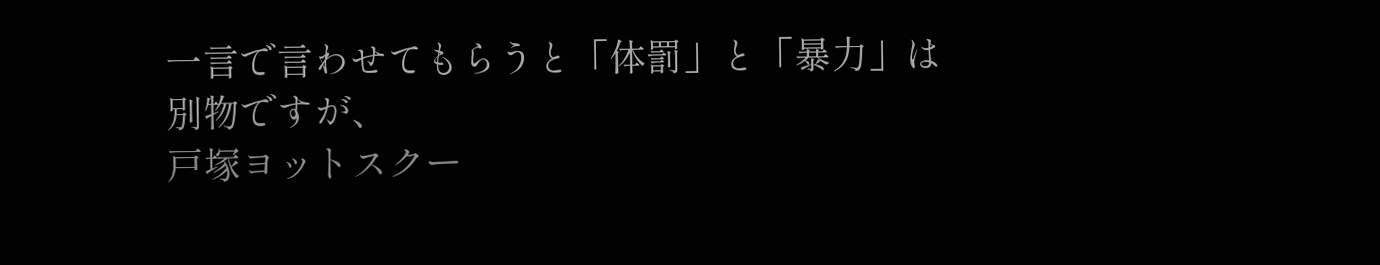一言で言わせてもらうと「体罰」と「暴力」は別物ですが、
戸塚ヨットスクー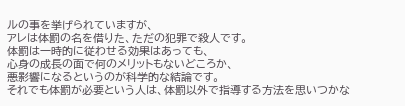ルの事を挙げられていますが、
アレは体罰の名を借りた、ただの犯罪で殺人です。
体罰は一時的に従わせる効果はあっても、
心身の成長の面で何のメリットもないどころか、
悪影響になるというのが科学的な結論です。
それでも体罰が必要という人は、体罰以外で指導する方法を思いつかな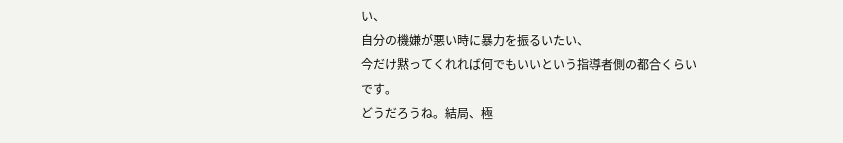い、
自分の機嫌が悪い時に暴力を振るいたい、
今だけ黙ってくれれば何でもいいという指導者側の都合くらいです。
どうだろうね。結局、極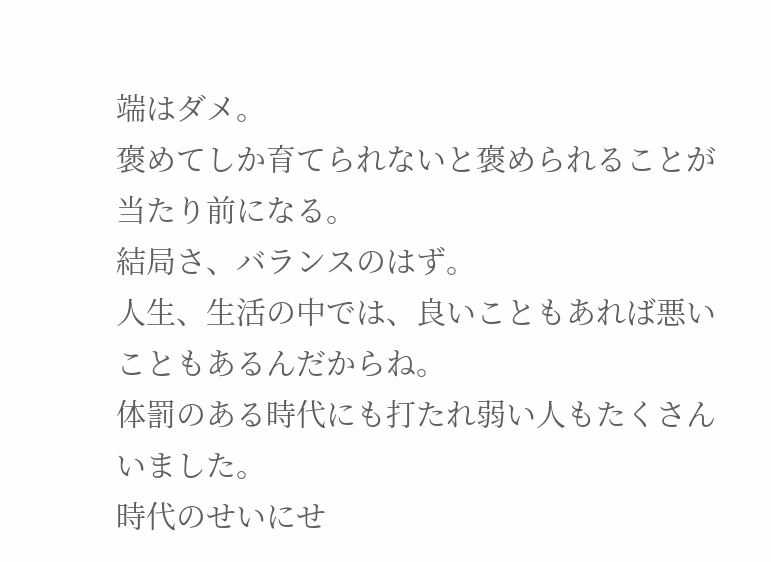端はダメ。
褒めてしか育てられないと褒められることが当たり前になる。
結局さ、バランスのはず。
人生、生活の中では、良いこともあれば悪いこともあるんだからね。
体罰のある時代にも打たれ弱い人もたくさんいました。
時代のせいにせ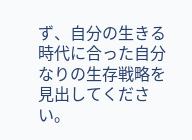ず、自分の生きる時代に合った自分なりの生存戦略を見出してください。